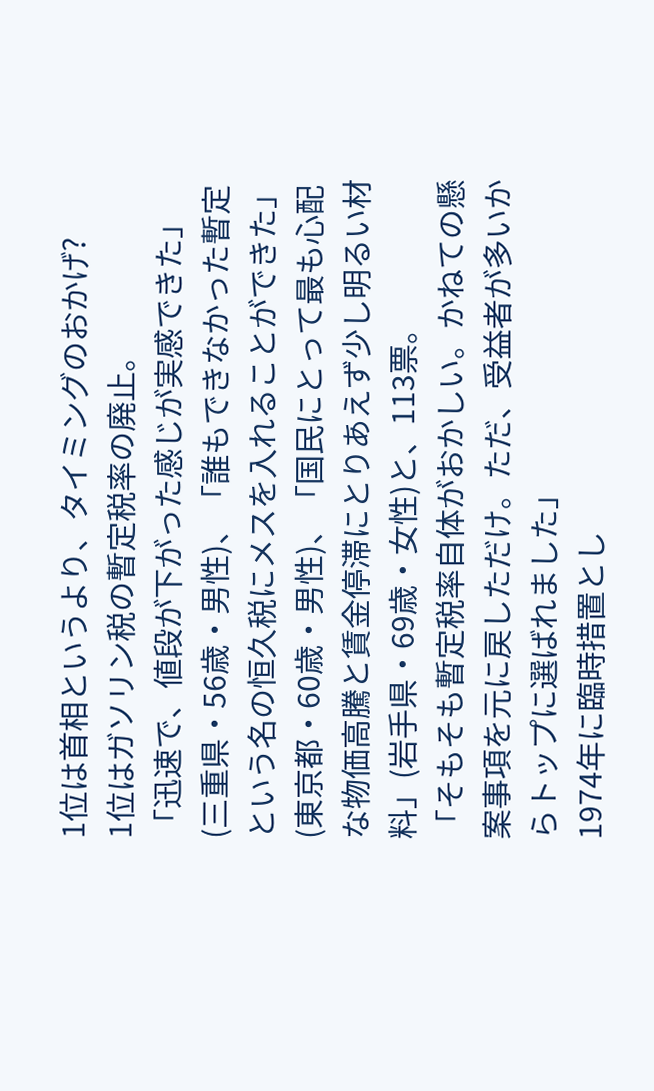1位は首相というより、タイミングのおかげ?
1位はガソリン税の暫定税率の廃止。
「迅速で、値段が下がった感じが実感できた」(三重県・56歳・男性)、「誰もできなかった暫定という名の恒久税にメスを入れることができた」(東京都・60歳・男性)、「国民にとって最も心配な物価高騰と賃金停滞にとりあえず少し明るい材料」(岩手県・69歳・女性)と、113票。
「そもそも暫定税率自体がおかしい。かねての懸案事項を元に戻しただけ。ただ、受益者が多いからトップに選ばれました」
1974年に臨時措置とし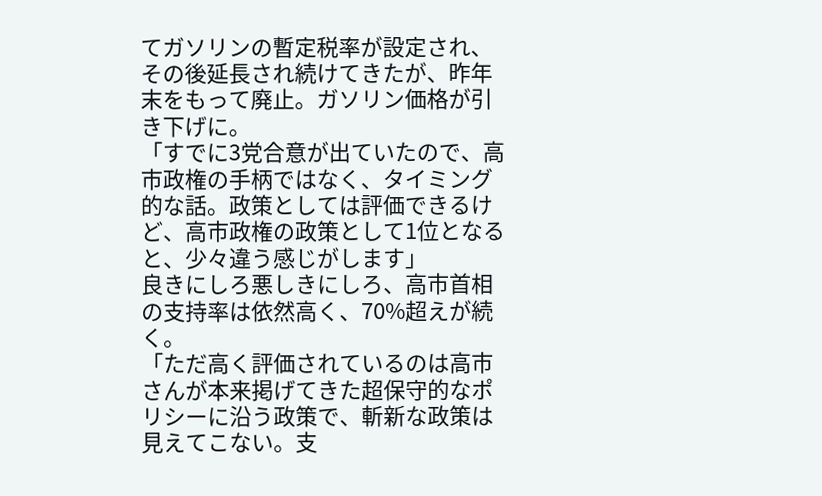てガソリンの暫定税率が設定され、その後延長され続けてきたが、昨年末をもって廃止。ガソリン価格が引き下げに。
「すでに3党合意が出ていたので、高市政権の手柄ではなく、タイミング的な話。政策としては評価できるけど、高市政権の政策として1位となると、少々違う感じがします」
良きにしろ悪しきにしろ、高市首相の支持率は依然高く、70%超えが続く。
「ただ高く評価されているのは高市さんが本来掲げてきた超保守的なポリシーに沿う政策で、斬新な政策は見えてこない。支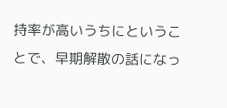持率が高いうちにということで、早期解散の話になっ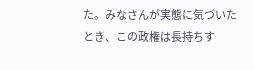た。みなさんが実態に気づいたとき、この政権は長持ちす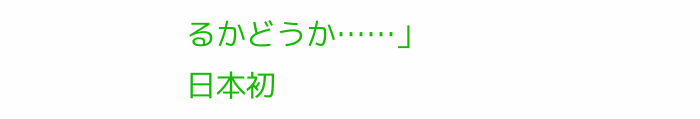るかどうか……」
日本初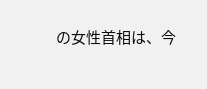の女性首相は、今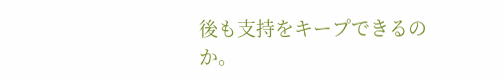後も支持をキープできるのか。